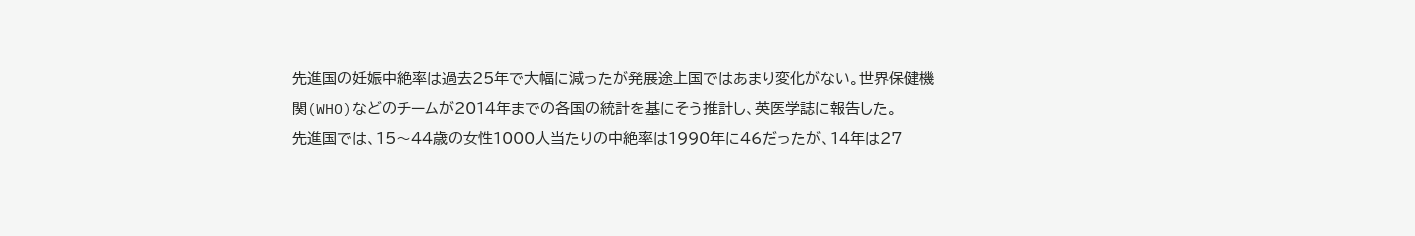先進国の妊娠中絶率は過去25年で大幅に減ったが発展途上国ではあまり変化がない。世界保健機関(WHO)などのチームが2014年までの各国の統計を基にそう推計し、英医学誌に報告した。
先進国では、15〜44歳の女性1000人当たりの中絶率は1990年に46だったが、14年は27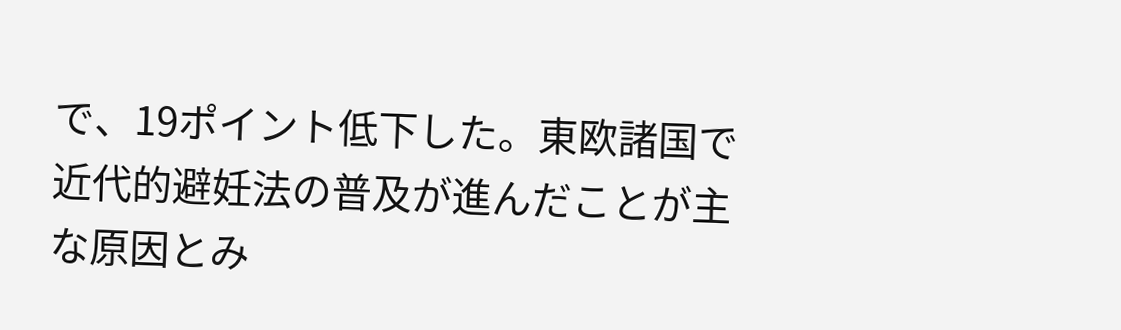で、19ポイント低下した。東欧諸国で近代的避妊法の普及が進んだことが主な原因とみ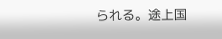られる。途上国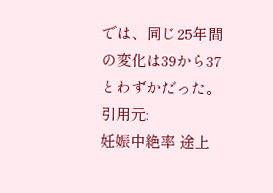では、同じ25年間の変化は39から37とわずかだった。
引用元:
妊娠中絶率 途上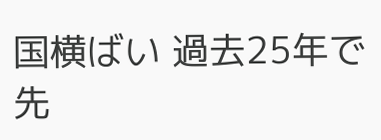国横ばい 過去25年で先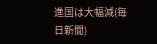進国は大幅減(毎日新聞)